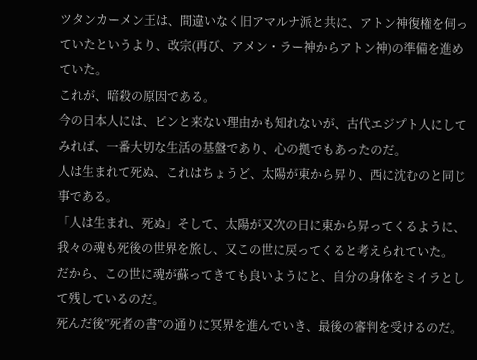ツタンカーメン王は、間違いなく旧アマルナ派と共に、アトン神復権を伺っていたというより、改宗(再び、アメン・ラー神からアトン神)の準備を進めていた。
これが、暗殺の原因である。
今の日本人には、ピンと来ない理由かも知れないが、古代エジプト人にしてみれば、一番大切な生活の基盤であり、心の拠でもあったのだ。
人は生まれて死ぬ、これはちょうど、太陽が東から昇り、西に沈むのと同じ事である。
「人は生まれ、死ぬ」そして、太陽が又次の日に東から昇ってくるように、我々の魂も死後の世界を旅し、又この世に戻ってくると考えられていた。
だから、この世に魂が蘇ってきても良いようにと、自分の身体をミイラとして残しているのだ。
死んだ後”死者の書”の通りに冥界を進んでいき、最後の審判を受けるのだ。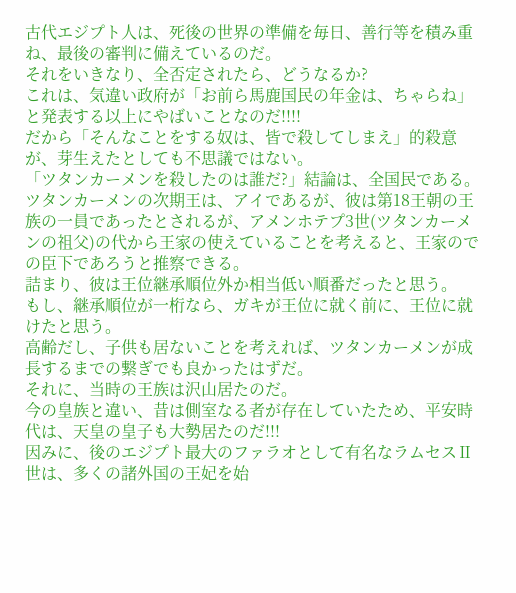古代エジプト人は、死後の世界の準備を毎日、善行等を積み重ね、最後の審判に備えているのだ。
それをいきなり、全否定されたら、どうなるか?
これは、気違い政府が「お前ら馬鹿国民の年金は、ちゃらね」と発表する以上にやばいことなのだ!!!!
だから「そんなことをする奴は、皆で殺してしまえ」的殺意が、芽生えたとしても不思議ではない。
「ツタンカーメンを殺したのは誰だ?」結論は、全国民である。
ツタンカーメンの次期王は、アイであるが、彼は第18王朝の王族の一員であったとされるが、アメンホテプ3世(ツタンカーメンの祖父)の代から王家の使えていることを考えると、王家のでの臣下であろうと推察できる。
詰まり、彼は王位継承順位外か相当低い順番だったと思う。
もし、継承順位が一桁なら、ガキが王位に就く前に、王位に就けたと思う。
高齢だし、子供も居ないことを考えれば、ツタンカーメンが成長するまでの繋ぎでも良かったはずだ。
それに、当時の王族は沢山居たのだ。
今の皇族と違い、昔は側室なる者が存在していたため、平安時代は、天皇の皇子も大勢居たのだ!!!
因みに、後のエジプト最大のファラオとして有名なラムセスⅡ世は、多くの諸外国の王妃を始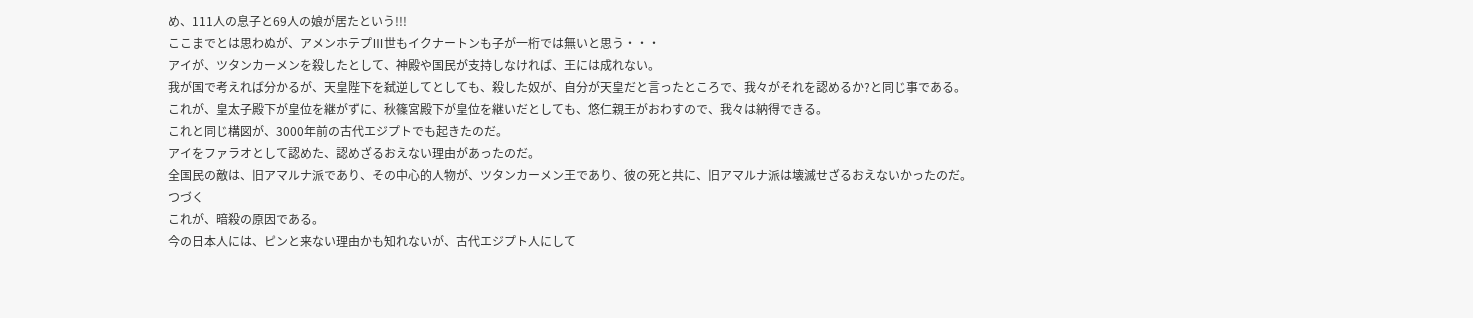め、111人の息子と69人の娘が居たという!!!
ここまでとは思わぬが、アメンホテプⅢ世もイクナートンも子が一桁では無いと思う・・・
アイが、ツタンカーメンを殺したとして、神殿や国民が支持しなければ、王には成れない。
我が国で考えれば分かるが、天皇陛下を弑逆してとしても、殺した奴が、自分が天皇だと言ったところで、我々がそれを認めるか?と同じ事である。
これが、皇太子殿下が皇位を継がずに、秋篠宮殿下が皇位を継いだとしても、悠仁親王がおわすので、我々は納得できる。
これと同じ構図が、3000年前の古代エジプトでも起きたのだ。
アイをファラオとして認めた、認めざるおえない理由があったのだ。
全国民の敵は、旧アマルナ派であり、その中心的人物が、ツタンカーメン王であり、彼の死と共に、旧アマルナ派は壊滅せざるおえないかったのだ。
つづく
これが、暗殺の原因である。
今の日本人には、ピンと来ない理由かも知れないが、古代エジプト人にして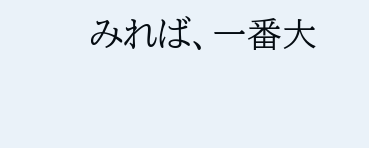みれば、一番大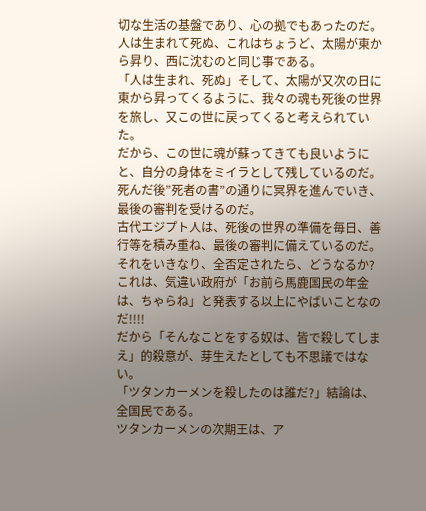切な生活の基盤であり、心の拠でもあったのだ。
人は生まれて死ぬ、これはちょうど、太陽が東から昇り、西に沈むのと同じ事である。
「人は生まれ、死ぬ」そして、太陽が又次の日に東から昇ってくるように、我々の魂も死後の世界を旅し、又この世に戻ってくると考えられていた。
だから、この世に魂が蘇ってきても良いようにと、自分の身体をミイラとして残しているのだ。
死んだ後”死者の書”の通りに冥界を進んでいき、最後の審判を受けるのだ。
古代エジプト人は、死後の世界の準備を毎日、善行等を積み重ね、最後の審判に備えているのだ。
それをいきなり、全否定されたら、どうなるか?
これは、気違い政府が「お前ら馬鹿国民の年金は、ちゃらね」と発表する以上にやばいことなのだ!!!!
だから「そんなことをする奴は、皆で殺してしまえ」的殺意が、芽生えたとしても不思議ではない。
「ツタンカーメンを殺したのは誰だ?」結論は、全国民である。
ツタンカーメンの次期王は、ア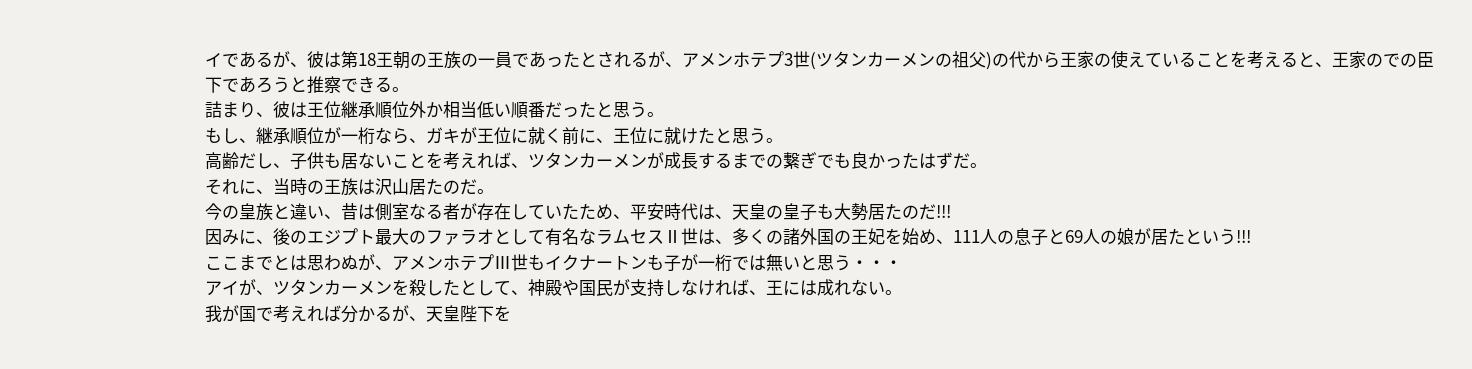イであるが、彼は第18王朝の王族の一員であったとされるが、アメンホテプ3世(ツタンカーメンの祖父)の代から王家の使えていることを考えると、王家のでの臣下であろうと推察できる。
詰まり、彼は王位継承順位外か相当低い順番だったと思う。
もし、継承順位が一桁なら、ガキが王位に就く前に、王位に就けたと思う。
高齢だし、子供も居ないことを考えれば、ツタンカーメンが成長するまでの繋ぎでも良かったはずだ。
それに、当時の王族は沢山居たのだ。
今の皇族と違い、昔は側室なる者が存在していたため、平安時代は、天皇の皇子も大勢居たのだ!!!
因みに、後のエジプト最大のファラオとして有名なラムセスⅡ世は、多くの諸外国の王妃を始め、111人の息子と69人の娘が居たという!!!
ここまでとは思わぬが、アメンホテプⅢ世もイクナートンも子が一桁では無いと思う・・・
アイが、ツタンカーメンを殺したとして、神殿や国民が支持しなければ、王には成れない。
我が国で考えれば分かるが、天皇陛下を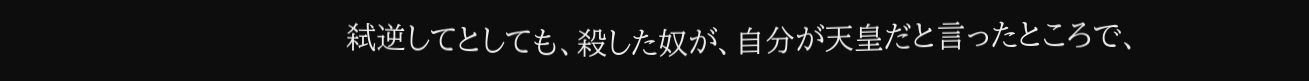弑逆してとしても、殺した奴が、自分が天皇だと言ったところで、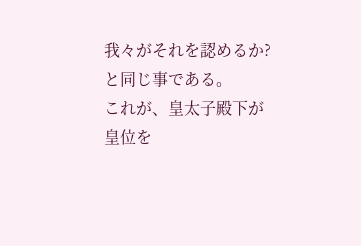我々がそれを認めるか?と同じ事である。
これが、皇太子殿下が皇位を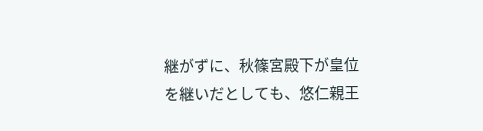継がずに、秋篠宮殿下が皇位を継いだとしても、悠仁親王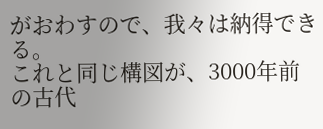がおわすので、我々は納得できる。
これと同じ構図が、3000年前の古代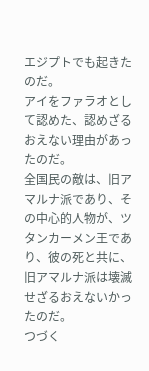エジプトでも起きたのだ。
アイをファラオとして認めた、認めざるおえない理由があったのだ。
全国民の敵は、旧アマルナ派であり、その中心的人物が、ツタンカーメン王であり、彼の死と共に、旧アマルナ派は壊滅せざるおえないかったのだ。
つづく